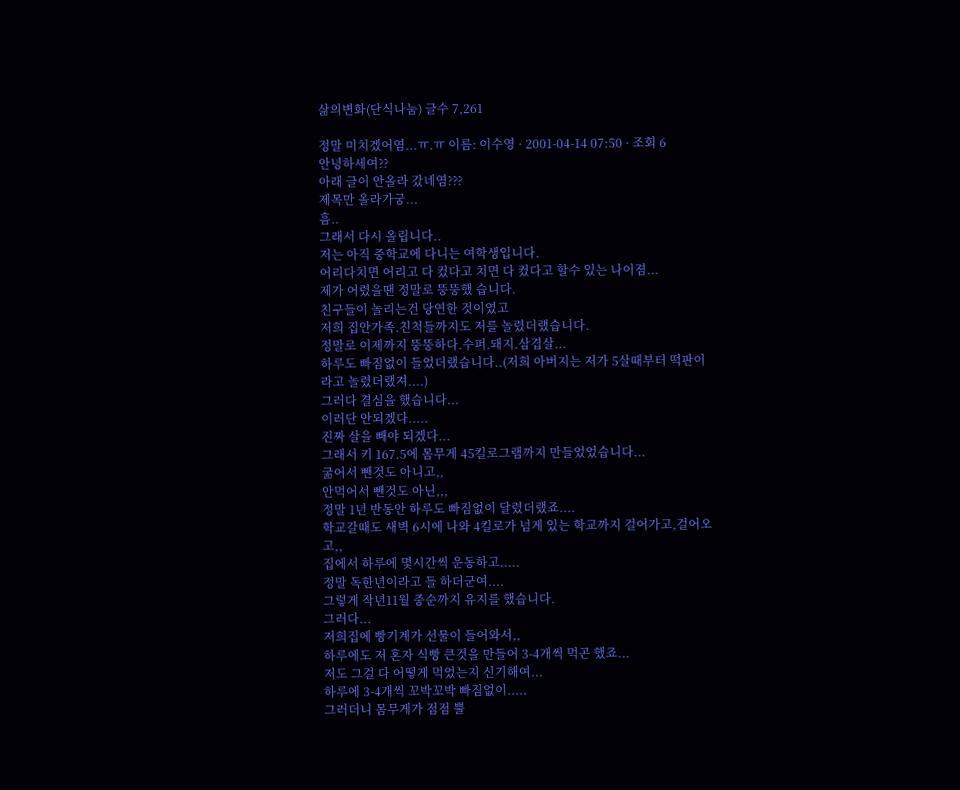삶의변화(단식나눔) 글수 7,261

정말 미치겠어염...ㅠ.ㅠ 이름: 이수영 · 2001-04-14 07:50 · 조회 6
안녕하세여??
아래 글이 안올라 갔네염???
제목만 올라가궁...
흠..
그래서 다시 올립니다..
저는 아직 중학교에 다니는 여학생입니다.
어리다치면 어리고 다 컸다고 치면 다 컸다고 할수 있는 나이졈...
제가 어렸을땐 정말로 뚱뚱했 습니다.
친구들이 놀리는건 당연한 것이였고
저희 집안가족.친척들까지도 저를 놀렸더랬습니다.
정말로 이제까지 뚱뚱하다.수퍼.돼지.삼겹살...
하루도 빠짐없이 들었더랬습니다..(저희 아버지는 저가 5살때부터 떡판이라고 놀렸더랬져....)
그러다 결심을 했습니다...
이러단 안되겠다.....
진짜 살을 빼야 되겠다...
그래서 키 167.5에 몸무게 45킬로그램까지 만들었었습니다...
굶어서 뺀것도 아니고,,
안먹어서 뺀것도 아닌,,,
정말 1년 반동안 하루도 빠짐없이 달렸더랬죠....
학교갈때도 새벽 6시에 나와 4킬로가 넘게 있는 학교까지 걸어가고,걸어오고,,
집에서 하루에 몇시간씩 운동하고.....
정말 독한년이라고 들 하더군여....
그렇게 작년11월 중순까지 유지를 했습니다.
그러다...
저희집에 빵기계가 선물이 들어와서,,
하루에도 저 혼자 식빵 큰것을 만들어 3-4개씩 먹곤 했죠...
저도 그걸 다 어떻게 먹었는지 신기해여...
하루에 3-4개씩 꼬박꼬박 빠짐없이.....
그러더니 몸무게가 점점 뿔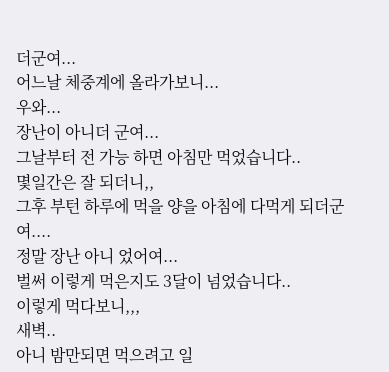더군여...
어느날 체중계에 올라가보니...
우와...
장난이 아니더 군여...
그날부터 전 가능 하면 아침만 먹었습니다..
몇일간은 잘 되더니,,
그후 부턴 하루에 먹을 양을 아침에 다먹게 되더군여....
정말 장난 아니 었어여...
벌써 이렇게 먹은지도 3달이 넘었습니다..
이렇게 먹다보니,,,
새벽..
아니 밤만되면 먹으려고 일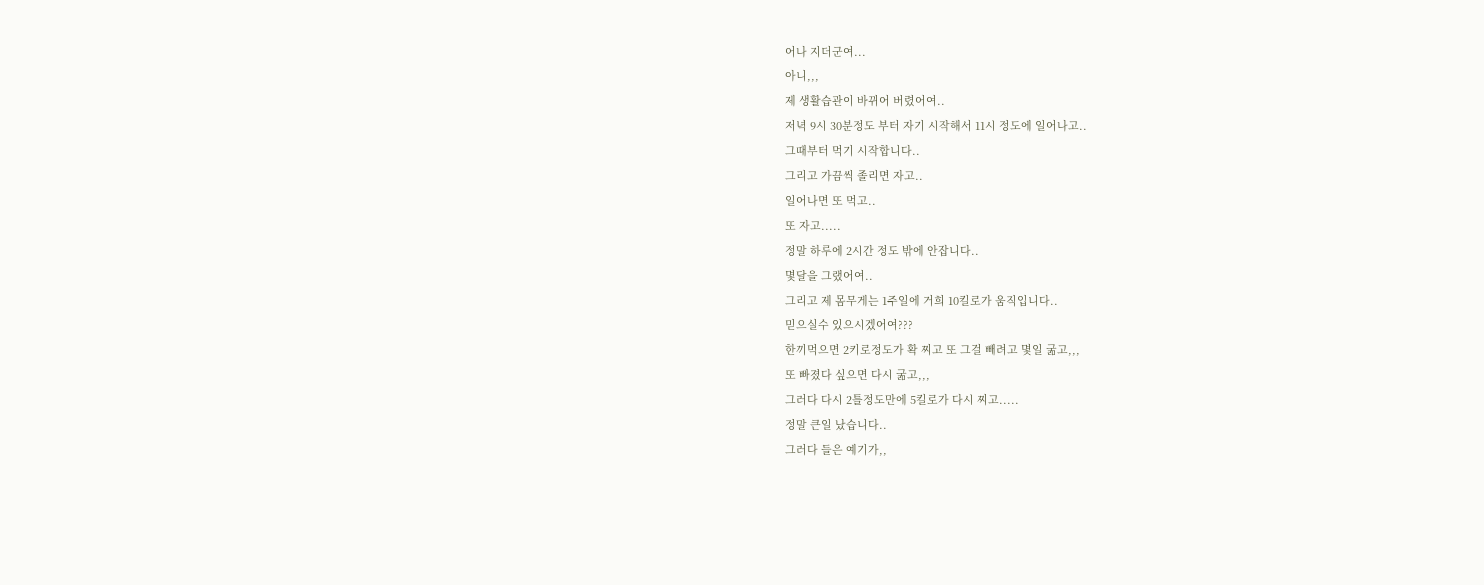어나 지더군여...
아니,,,
제 생활습관이 바뀌어 버렸어여..
저녁 9시 30분정도 부터 자기 시작해서 11시 정도에 일어나고..
그때부터 먹기 시작합니다..
그리고 가끔씩 졸리면 자고..
일어나면 또 먹고..
또 자고.....
정말 하루에 2시간 정도 밖에 안잡니다..
몇달을 그랬어여..
그리고 제 몸무게는 1주일에 거희 10킬로가 움직입니다..
믿으실수 있으시겠어여???
한끼먹으면 2키로정도가 확 찌고 또 그걸 빼려고 몇일 굶고,,,
또 빠졌다 싶으면 다시 굶고,,,
그러다 다시 2틀정도만에 5킬로가 다시 찌고.....
정말 큰일 났습니다..
그러다 들은 예기가,,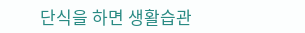단식을 하면 생활습관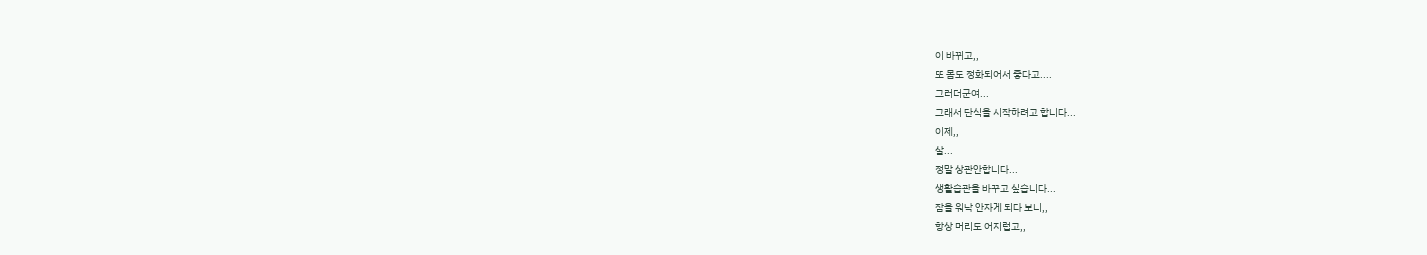이 바뀌고,,
또 몸도 정화되어서 좋다고....
그러더군여...
그래서 단식을 시작하려고 합니다...
이제,,
살...
정말 상관안합니다...
생활습관을 바꾸고 싶습니다...
잠을 워낙 안자게 되다 보니,,
항상 머리도 어지럽고,,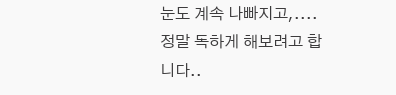눈도 계속 나빠지고,....
정말 독하게 해보려고 합니다..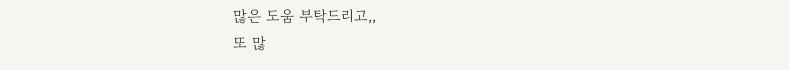많은 도움 부탁드리고,,
또 많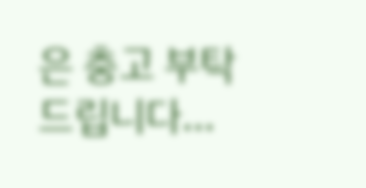은 충고 부탁드립니다...